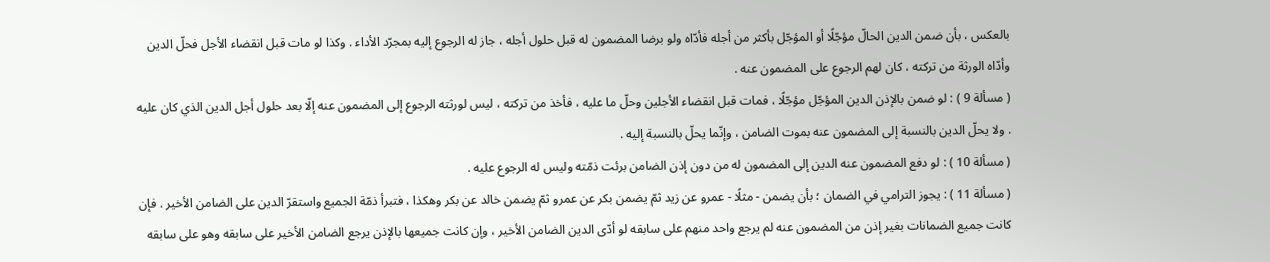بالعكس ، بأن ضمن الدين الحالّ مؤجّلًا أو المؤجّل بأكثر من أجله فأدّاه ولو برضا المضمون له قبل حلول أجله ، جاز له الرجوع إليه بمجرّد الأداء . وكذا لو مات قبل انقضاء الأجل فحلّ الدين وأدّاه الورثة من تركته ، كان لهم الرجوع على المضمون عنه .
( مسألة 9 ) : لو ضمن بالإذن الدين المؤجّل مؤجّلًا ، فمات قبل انقضاء الأجلين وحلّ ما عليه ، فأخذ من تركته ، ليس لورثته الرجوع إلى المضمون عنه إلّا بعد حلول أجل الدين الذي كان عليه . ولا يحلّ الدين بالنسبة إلى المضمون عنه بموت الضامن ، وإنّما يحلّ بالنسبة إليه .
( مسألة 10 ) : لو دفع المضمون عنه الدين إلى المضمون له من دون إذن الضامن برئت ذمّته وليس له الرجوع عليه .
( مسألة 11 ) : يجوز الترامي في الضمان ؛ بأن يضمن - مثلًا - عمرو عن زيد ثمّ يضمن بكر عن عمرو ثمّ يضمن خالد عن بكر وهكذا ، فتبرأ ذمّة الجميع واستقرّ الدين على الضامن الأخير . فإن كانت جميع الضمانات بغير إذن من المضمون عنه لم يرجع واحد منهم على سابقه لو أدّى الدين الضامن الأخير ، وإن كانت جميعها بالإذن يرجع الضامن الأخير على سابقه وهو على سابقه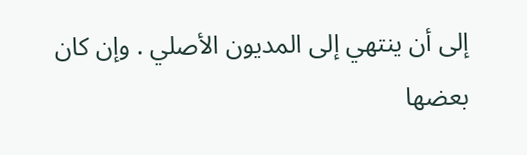إلى أن ينتهي إلى المديون الأصلي . وإن كان بعضها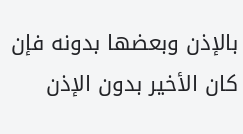بالإذن وبعضها بدونه فإن كان الأخير بدون الإذن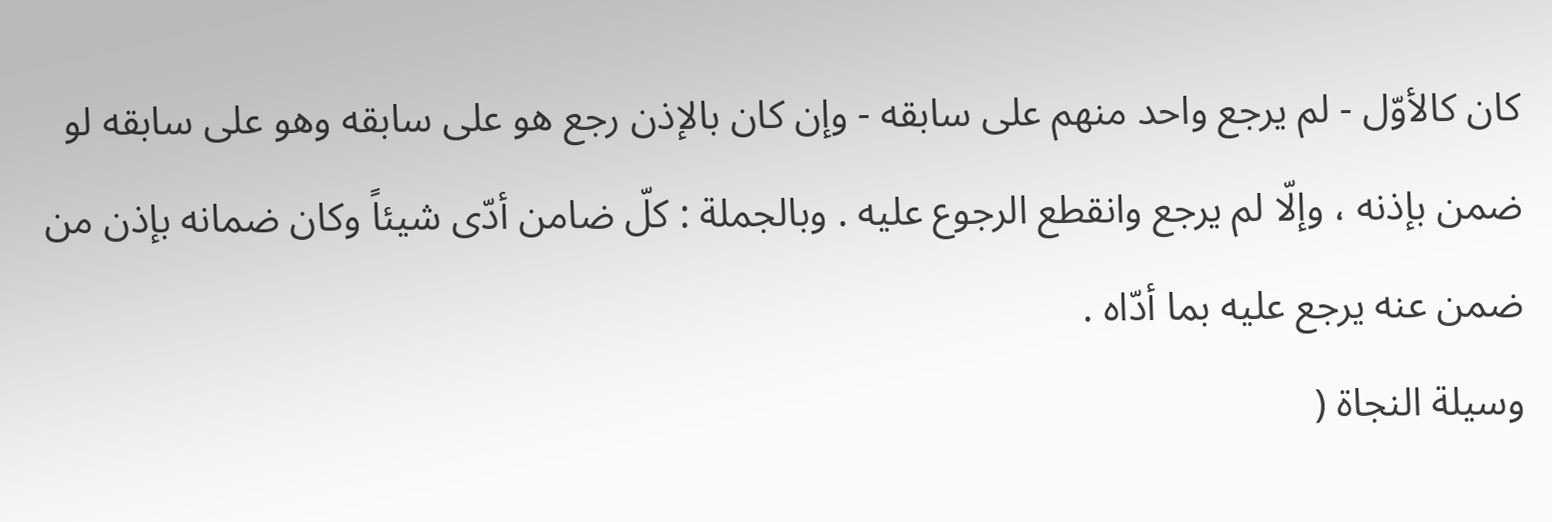كان كالأوّل - لم يرجع واحد منهم على سابقه - وإن كان بالإذن رجع هو على سابقه وهو على سابقه لو ضمن بإذنه ، وإلّا لم يرجع وانقطع الرجوع عليه . وبالجملة : كلّ ضامن أدّى شيئاً وكان ضمانه بإذن من ضمن عنه يرجع عليه بما أدّاه .
وسيلة النجاة (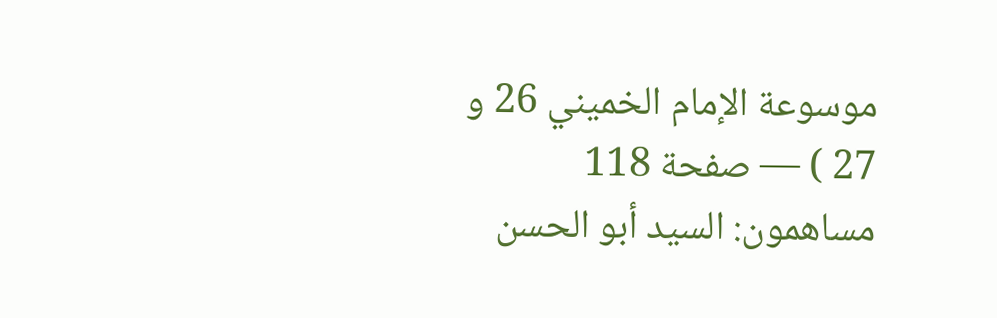موسوعة الإمام الخميني 26 و 27 ) — صفحة 118
مساهمون: السيد أبو الحسن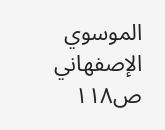الموسوي الإصفهاني
ص١١٨